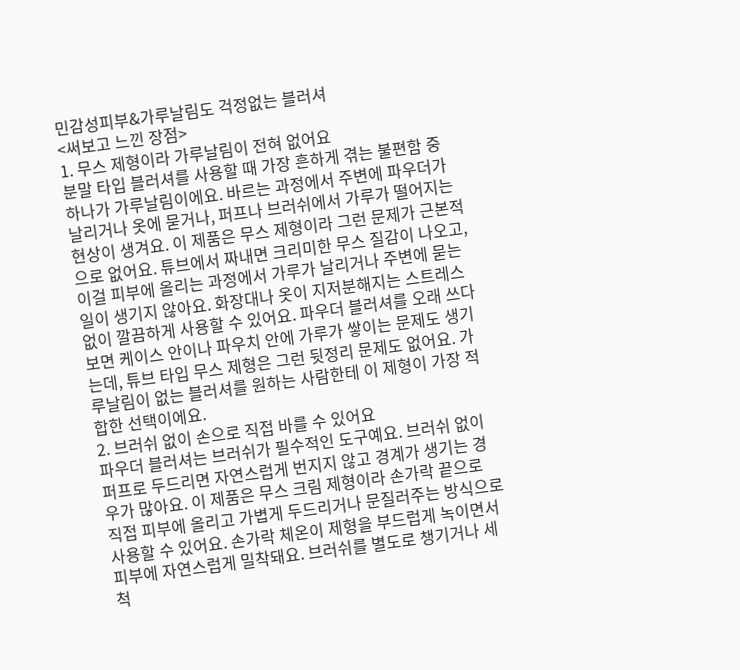민감성피부&가루날림도 걱정없는 블러셔
<써보고 느낀 장점>
1. 무스 제형이라 가루날림이 전혀 없어요
분말 타입 블러셔를 사용할 때 가장 흔하게 겪는 불편함 중 하나가 가루날림이에요. 바르는 과정에서 주변에 파우더가 날리거나 옷에 묻거나, 퍼프나 브러쉬에서 가루가 떨어지는 현상이 생겨요. 이 제품은 무스 제형이라 그런 문제가 근본적으로 없어요. 튜브에서 짜내면 크리미한 무스 질감이 나오고, 이걸 피부에 올리는 과정에서 가루가 날리거나 주변에 묻는 일이 생기지 않아요. 화장대나 옷이 지저분해지는 스트레스 없이 깔끔하게 사용할 수 있어요. 파우더 블러셔를 오래 쓰다 보면 케이스 안이나 파우치 안에 가루가 쌓이는 문제도 생기는데, 튜브 타입 무스 제형은 그런 뒷정리 문제도 없어요. 가루날림이 없는 블러셔를 원하는 사람한테 이 제형이 가장 적합한 선택이에요.
2. 브러쉬 없이 손으로 직접 바를 수 있어요
파우더 블러셔는 브러쉬가 필수적인 도구예요. 브러쉬 없이 퍼프로 두드리면 자연스럽게 번지지 않고 경계가 생기는 경우가 많아요. 이 제품은 무스 크림 제형이라 손가락 끝으로 직접 피부에 올리고 가볍게 두드리거나 문질러주는 방식으로 사용할 수 있어요. 손가락 체온이 제형을 부드럽게 녹이면서 피부에 자연스럽게 밀착돼요. 브러쉬를 별도로 챙기거나 세척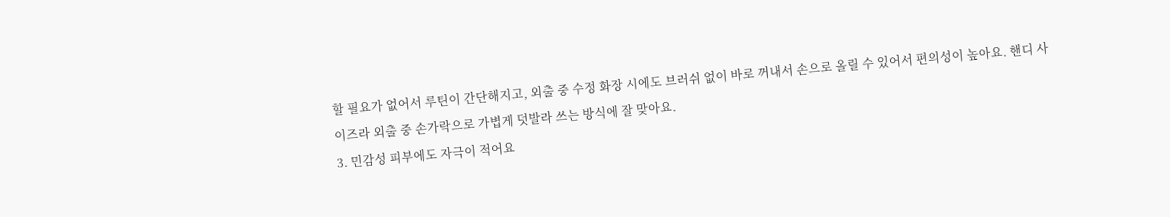할 필요가 없어서 루틴이 간단해지고, 외출 중 수정 화장 시에도 브러쉬 없이 바로 꺼내서 손으로 올릴 수 있어서 편의성이 높아요. 핸디 사이즈라 외출 중 손가락으로 가볍게 덧발라 쓰는 방식에 잘 맞아요.
3. 민감성 피부에도 자극이 적어요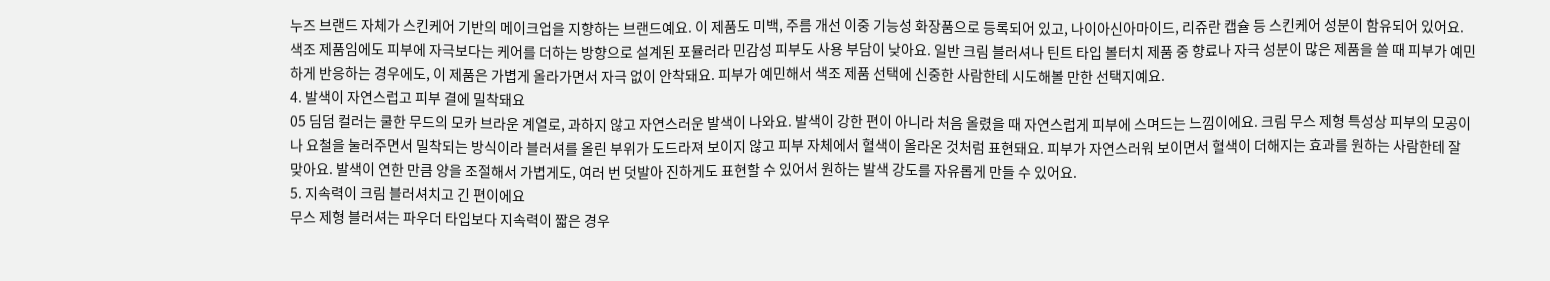누즈 브랜드 자체가 스킨케어 기반의 메이크업을 지향하는 브랜드예요. 이 제품도 미백, 주름 개선 이중 기능성 화장품으로 등록되어 있고, 나이아신아마이드, 리쥬란 캡슐 등 스킨케어 성분이 함유되어 있어요. 색조 제품임에도 피부에 자극보다는 케어를 더하는 방향으로 설계된 포뮬러라 민감성 피부도 사용 부담이 낮아요. 일반 크림 블러셔나 틴트 타입 볼터치 제품 중 향료나 자극 성분이 많은 제품을 쓸 때 피부가 예민하게 반응하는 경우에도, 이 제품은 가볍게 올라가면서 자극 없이 안착돼요. 피부가 예민해서 색조 제품 선택에 신중한 사람한테 시도해볼 만한 선택지예요.
4. 발색이 자연스럽고 피부 결에 밀착돼요
05 딤덤 컬러는 쿨한 무드의 모카 브라운 계열로, 과하지 않고 자연스러운 발색이 나와요. 발색이 강한 편이 아니라 처음 올렸을 때 자연스럽게 피부에 스며드는 느낌이에요. 크림 무스 제형 특성상 피부의 모공이나 요철을 눌러주면서 밀착되는 방식이라 블러셔를 올린 부위가 도드라져 보이지 않고 피부 자체에서 혈색이 올라온 것처럼 표현돼요. 피부가 자연스러워 보이면서 혈색이 더해지는 효과를 원하는 사람한테 잘 맞아요. 발색이 연한 만큼 양을 조절해서 가볍게도, 여러 번 덧발아 진하게도 표현할 수 있어서 원하는 발색 강도를 자유롭게 만들 수 있어요.
5. 지속력이 크림 블러셔치고 긴 편이에요
무스 제형 블러셔는 파우더 타입보다 지속력이 짧은 경우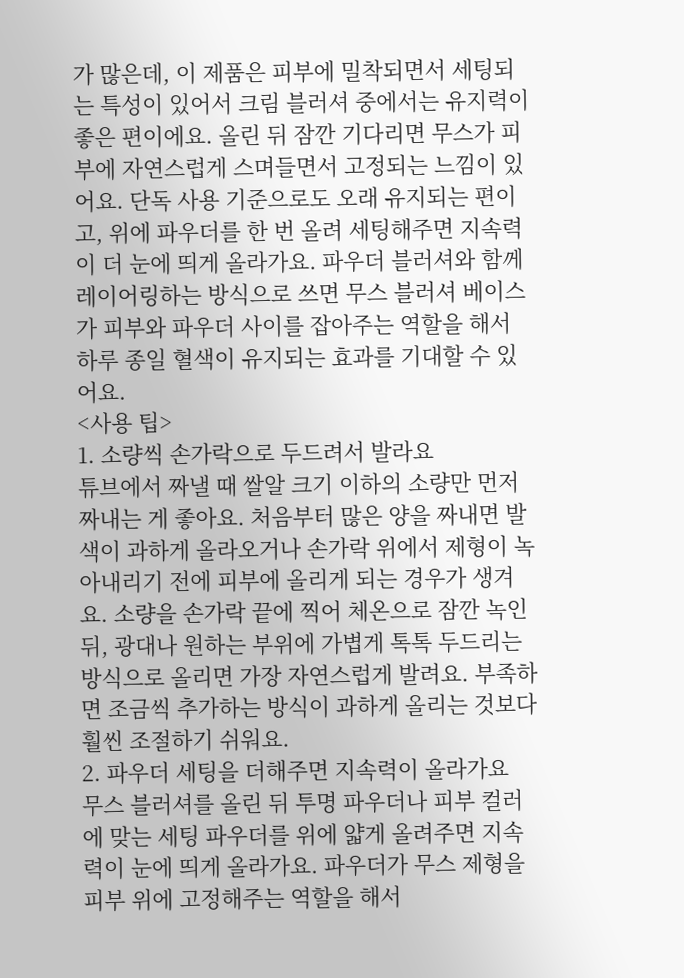가 많은데, 이 제품은 피부에 밀착되면서 세팅되는 특성이 있어서 크림 블러셔 중에서는 유지력이 좋은 편이에요. 올린 뒤 잠깐 기다리면 무스가 피부에 자연스럽게 스며들면서 고정되는 느낌이 있어요. 단독 사용 기준으로도 오래 유지되는 편이고, 위에 파우더를 한 번 올려 세팅해주면 지속력이 더 눈에 띄게 올라가요. 파우더 블러셔와 함께 레이어링하는 방식으로 쓰면 무스 블러셔 베이스가 피부와 파우더 사이를 잡아주는 역할을 해서 하루 종일 혈색이 유지되는 효과를 기대할 수 있어요.
<사용 팁>
1. 소량씩 손가락으로 두드려서 발라요
튜브에서 짜낼 때 쌀알 크기 이하의 소량만 먼저 짜내는 게 좋아요. 처음부터 많은 양을 짜내면 발색이 과하게 올라오거나 손가락 위에서 제형이 녹아내리기 전에 피부에 올리게 되는 경우가 생겨요. 소량을 손가락 끝에 찍어 체온으로 잠깐 녹인 뒤, 광대나 원하는 부위에 가볍게 톡톡 두드리는 방식으로 올리면 가장 자연스럽게 발려요. 부족하면 조금씩 추가하는 방식이 과하게 올리는 것보다 훨씬 조절하기 쉬워요.
2. 파우더 세팅을 더해주면 지속력이 올라가요
무스 블러셔를 올린 뒤 투명 파우더나 피부 컬러에 맞는 세팅 파우더를 위에 얇게 올려주면 지속력이 눈에 띄게 올라가요. 파우더가 무스 제형을 피부 위에 고정해주는 역할을 해서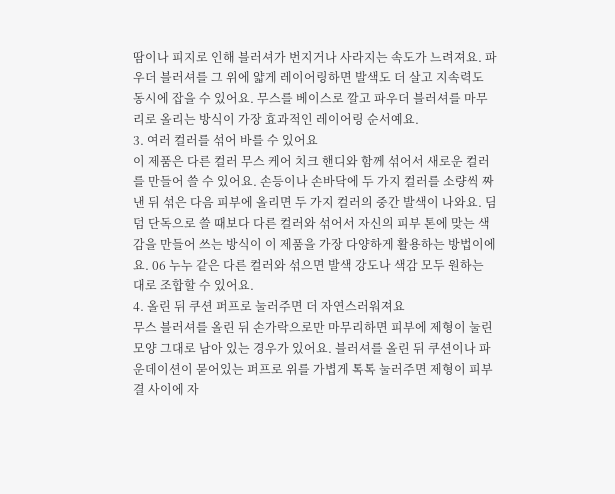땀이나 피지로 인해 블러셔가 번지거나 사라지는 속도가 느려져요. 파우더 블러셔를 그 위에 얇게 레이어링하면 발색도 더 살고 지속력도 동시에 잡을 수 있어요. 무스를 베이스로 깔고 파우더 블러셔를 마무리로 올리는 방식이 가장 효과적인 레이어링 순서예요.
3. 여러 컬러를 섞어 바를 수 있어요
이 제품은 다른 컬러 무스 케어 치크 핸디와 함께 섞어서 새로운 컬러를 만들어 쓸 수 있어요. 손등이나 손바닥에 두 가지 컬러를 소량씩 짜낸 뒤 섞은 다음 피부에 올리면 두 가지 컬러의 중간 발색이 나와요. 딤덤 단독으로 쓸 때보다 다른 컬러와 섞어서 자신의 피부 톤에 맞는 색감을 만들어 쓰는 방식이 이 제품을 가장 다양하게 활용하는 방법이에요. 06 누누 같은 다른 컬러와 섞으면 발색 강도나 색감 모두 원하는 대로 조합할 수 있어요.
4. 올린 뒤 쿠션 퍼프로 눌러주면 더 자연스러워져요
무스 블러셔를 올린 뒤 손가락으로만 마무리하면 피부에 제형이 눌린 모양 그대로 남아 있는 경우가 있어요. 블러셔를 올린 뒤 쿠션이나 파운데이션이 묻어있는 퍼프로 위를 가볍게 톡톡 눌러주면 제형이 피부 결 사이에 자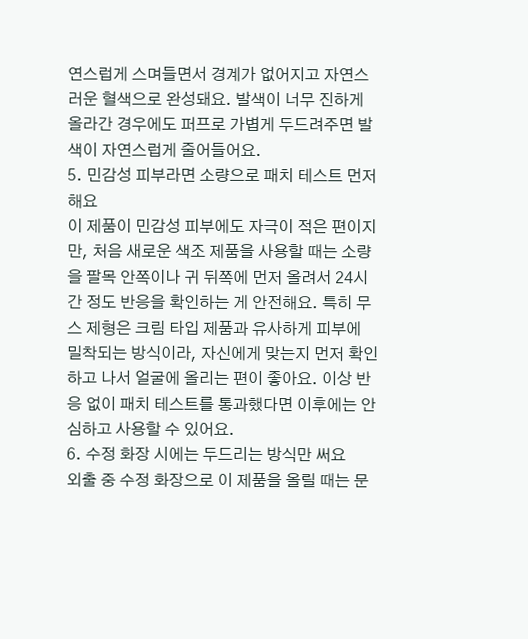연스럽게 스며들면서 경계가 없어지고 자연스러운 혈색으로 완성돼요. 발색이 너무 진하게 올라간 경우에도 퍼프로 가볍게 두드려주면 발색이 자연스럽게 줄어들어요.
5. 민감성 피부라면 소량으로 패치 테스트 먼저 해요
이 제품이 민감성 피부에도 자극이 적은 편이지만, 처음 새로운 색조 제품을 사용할 때는 소량을 팔목 안쪽이나 귀 뒤쪽에 먼저 올려서 24시간 정도 반응을 확인하는 게 안전해요. 특히 무스 제형은 크림 타입 제품과 유사하게 피부에 밀착되는 방식이라, 자신에게 맞는지 먼저 확인하고 나서 얼굴에 올리는 편이 좋아요. 이상 반응 없이 패치 테스트를 통과했다면 이후에는 안심하고 사용할 수 있어요.
6. 수정 화장 시에는 두드리는 방식만 써요
외출 중 수정 화장으로 이 제품을 올릴 때는 문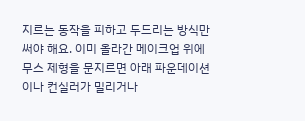지르는 동작을 피하고 두드리는 방식만 써야 해요. 이미 올라간 메이크업 위에 무스 제형을 문지르면 아래 파운데이션이나 컨실러가 밀리거나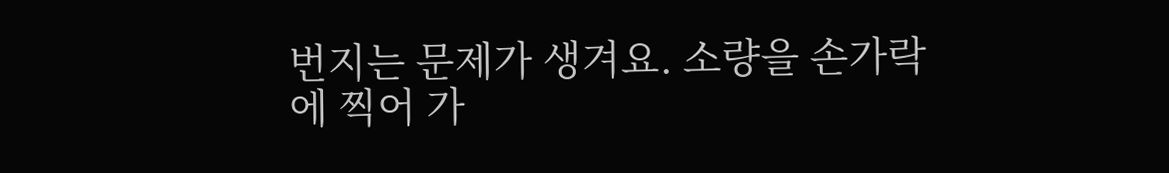번지는 문제가 생겨요. 소량을 손가락에 찍어 가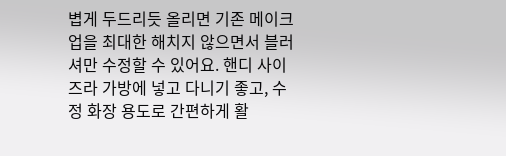볍게 두드리듯 올리면 기존 메이크업을 최대한 해치지 않으면서 블러셔만 수정할 수 있어요. 핸디 사이즈라 가방에 넣고 다니기 좋고, 수정 화장 용도로 간편하게 활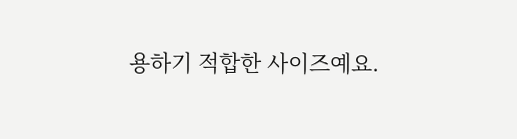용하기 적합한 사이즈예요.